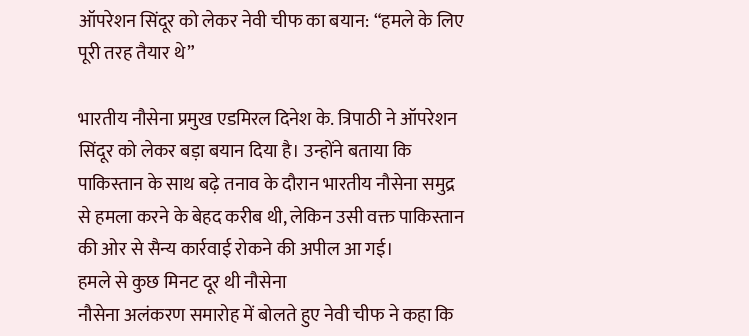ऑपरेशन सिंदूर को लेकर नेवी चीफ का बयान: “हमले के लिए पूरी तरह तैयार थे”

भारतीय नौसेना प्रमुख एडमिरल दिनेश के. त्रिपाठी ने ऑपरेशन सिंदूर को लेकर बड़ा बयान दिया है। उन्होंने बताया कि पाकिस्तान के साथ बढ़े तनाव के दौरान भारतीय नौसेना समुद्र से हमला करने के बेहद करीब थी, लेकिन उसी वक्त पाकिस्तान की ओर से सैन्य कार्रवाई रोकने की अपील आ गई।
हमले से कुछ मिनट दूर थी नौसेना
नौसेना अलंकरण समारोह में बोलते हुए नेवी चीफ ने कहा कि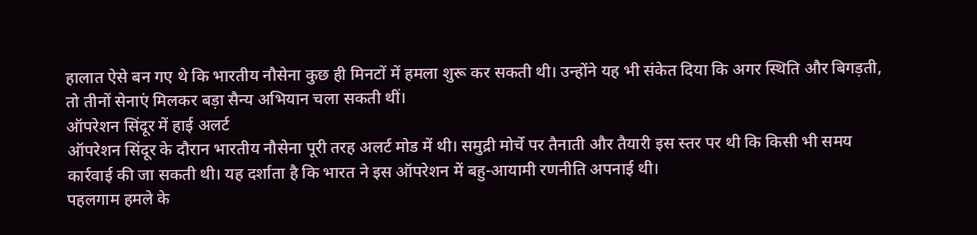हालात ऐसे बन गए थे कि भारतीय नौसेना कुछ ही मिनटों में हमला शुरू कर सकती थी। उन्होंने यह भी संकेत दिया कि अगर स्थिति और बिगड़ती, तो तीनों सेनाएं मिलकर बड़ा सैन्य अभियान चला सकती थीं।
ऑपरेशन सिंदूर में हाई अलर्ट
ऑपरेशन सिंदूर के दौरान भारतीय नौसेना पूरी तरह अलर्ट मोड में थी। समुद्री मोर्चे पर तैनाती और तैयारी इस स्तर पर थी कि किसी भी समय कार्रवाई की जा सकती थी। यह दर्शाता है कि भारत ने इस ऑपरेशन में बहु-आयामी रणनीति अपनाई थी।
पहलगाम हमले के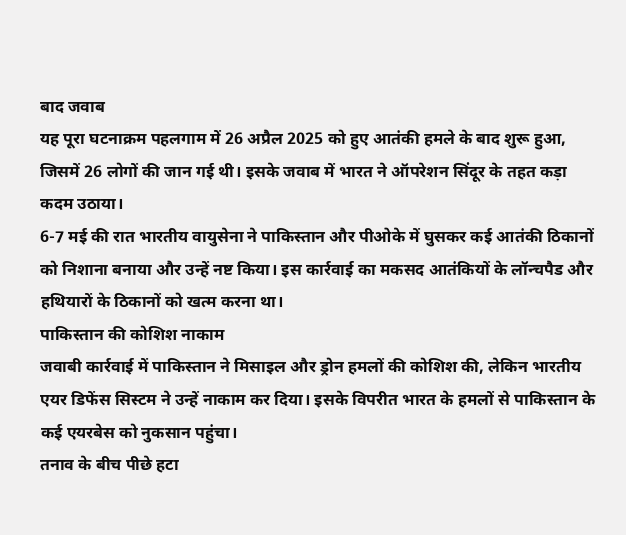बाद जवाब
यह पूरा घटनाक्रम पहलगाम में 26 अप्रैल 2025 को हुए आतंकी हमले के बाद शुरू हुआ, जिसमें 26 लोगों की जान गई थी। इसके जवाब में भारत ने ऑपरेशन सिंदूर के तहत कड़ा कदम उठाया।
6-7 मई की रात भारतीय वायुसेना ने पाकिस्तान और पीओके में घुसकर कई आतंकी ठिकानों को निशाना बनाया और उन्हें नष्ट किया। इस कार्रवाई का मकसद आतंकियों के लॉन्चपैड और हथियारों के ठिकानों को खत्म करना था।
पाकिस्तान की कोशिश नाकाम
जवाबी कार्रवाई में पाकिस्तान ने मिसाइल और ड्रोन हमलों की कोशिश की, लेकिन भारतीय एयर डिफेंस सिस्टम ने उन्हें नाकाम कर दिया। इसके विपरीत भारत के हमलों से पाकिस्तान के कई एयरबेस को नुकसान पहुंचा।
तनाव के बीच पीछे हटा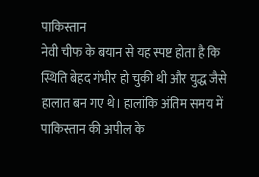पाकिस्तान
नेवी चीफ के बयान से यह स्पष्ट होता है कि स्थिति बेहद गंभीर हो चुकी थी और युद्ध जैसे हालात बन गए थे। हालांकि अंतिम समय में पाकिस्तान की अपील के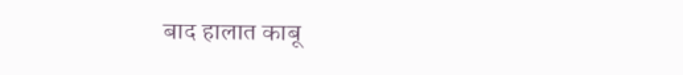बाद हालात काबू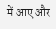में आए और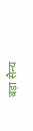बड़ा सैन्य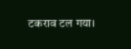टकराव टल गया।